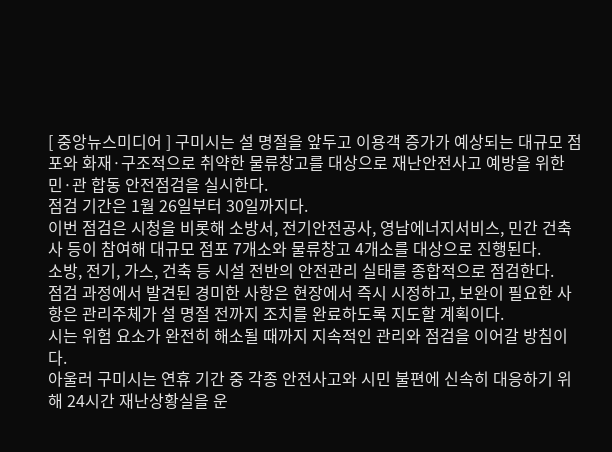[ 중앙뉴스미디어 ] 구미시는 설 명절을 앞두고 이용객 증가가 예상되는 대규모 점포와 화재·구조적으로 취약한 물류창고를 대상으로 재난안전사고 예방을 위한 민·관 합동 안전점검을 실시한다.
점검 기간은 1월 26일부터 30일까지다.
이번 점검은 시청을 비롯해 소방서, 전기안전공사, 영남에너지서비스, 민간 건축사 등이 참여해 대규모 점포 7개소와 물류창고 4개소를 대상으로 진행된다.
소방, 전기, 가스, 건축 등 시설 전반의 안전관리 실태를 종합적으로 점검한다.
점검 과정에서 발견된 경미한 사항은 현장에서 즉시 시정하고, 보완이 필요한 사항은 관리주체가 설 명절 전까지 조치를 완료하도록 지도할 계획이다.
시는 위험 요소가 완전히 해소될 때까지 지속적인 관리와 점검을 이어갈 방침이다.
아울러 구미시는 연휴 기간 중 각종 안전사고와 시민 불편에 신속히 대응하기 위해 24시간 재난상황실을 운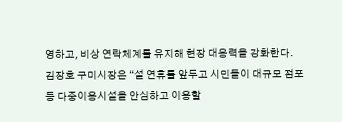영하고, 비상 연락체계를 유지해 현장 대응력을 강화한다.
김장호 구미시장은 “설 연휴를 앞두고 시민들이 대규모 점포 등 다중이용시설을 안심하고 이용할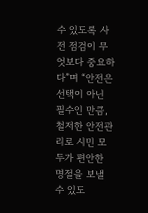수 있도록 사전 점검이 무엇보다 중요하다”며 “안전은 선택이 아닌 필수인 만큼, 철저한 안전관리로 시민 모두가 편안한 명절을 보낼 수 있도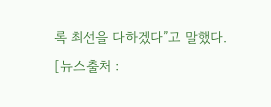록 최선을 다하겠다”고 말했다.
[뉴스출처 :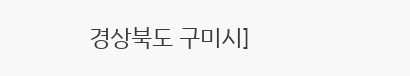경상북도 구미시]